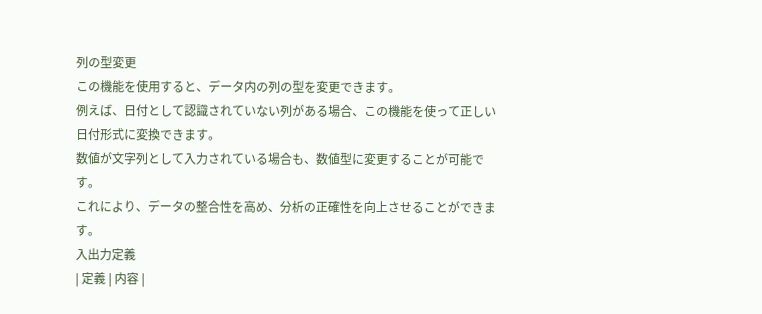列の型変更
この機能を使用すると、データ内の列の型を変更できます。
例えば、日付として認識されていない列がある場合、この機能を使って正しい日付形式に変換できます。
数値が文字列として入力されている場合も、数値型に変更することが可能です。
これにより、データの整合性を高め、分析の正確性を向上させることができます。
入出力定義
| 定義 | 内容 |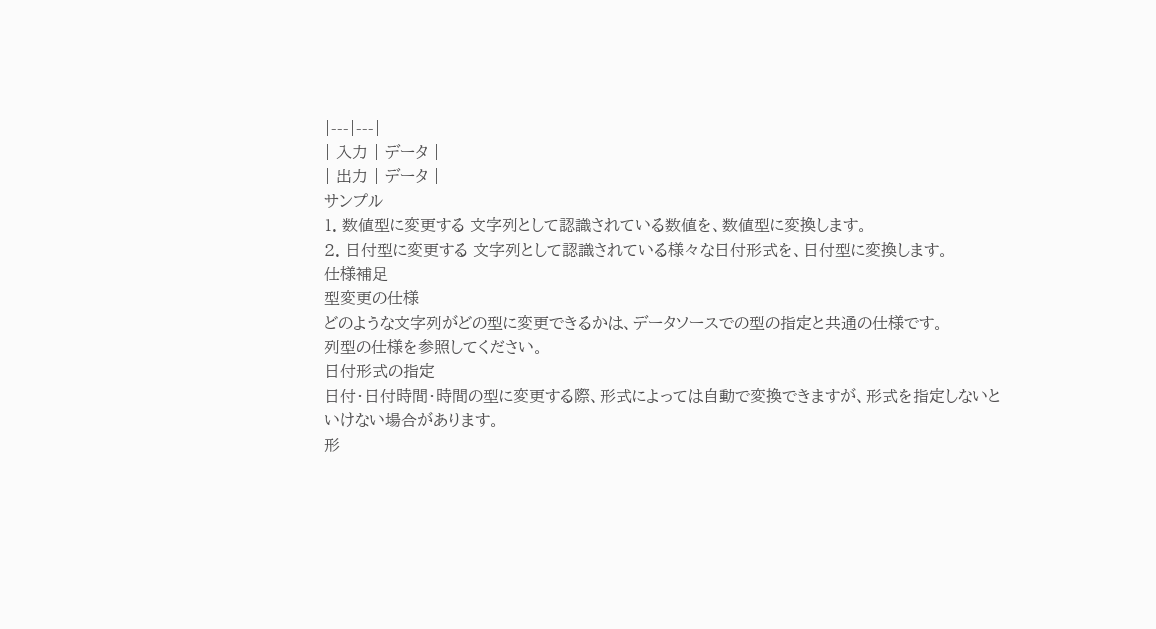|---|---|
| 入力 | データ |
| 出力 | データ |
サンプル
1. 数値型に変更する 文字列として認識されている数値を、数値型に変換します。
2. 日付型に変更する 文字列として認識されている様々な日付形式を、日付型に変換します。
仕様補足
型変更の仕様
どのような文字列がどの型に変更できるかは、データソースでの型の指定と共通の仕様です。
列型の仕様を参照してください。
日付形式の指定
日付・日付時間・時間の型に変更する際、形式によっては自動で変換できますが、形式を指定しないといけない場合があります。
形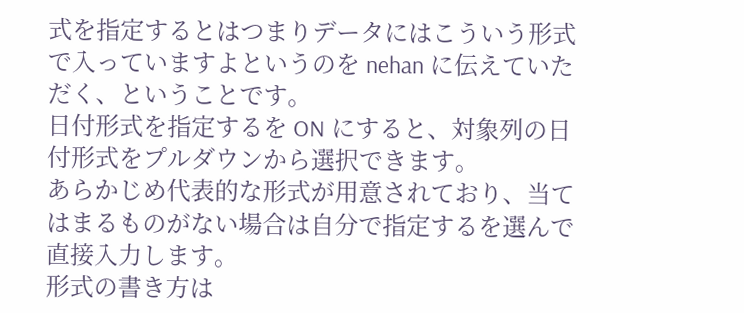式を指定するとはつまりデータにはこういう形式で入っていますよというのを nehan に伝えていただく、ということです。
日付形式を指定するを ON にすると、対象列の日付形式をプルダウンから選択できます。
あらかじめ代表的な形式が用意されており、当てはまるものがない場合は自分で指定するを選んで直接入力します。
形式の書き方は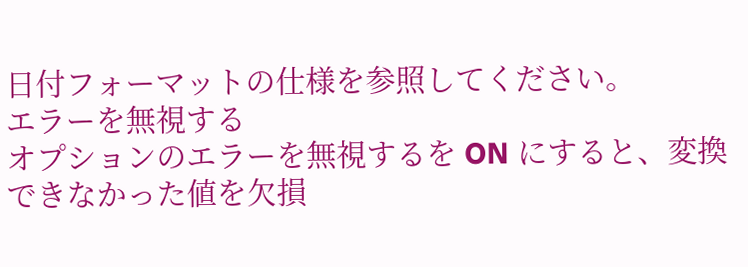日付フォーマットの仕様を参照してください。
エラーを無視する
オプションのエラーを無視するを ON にすると、変換できなかった値を欠損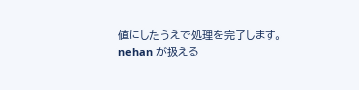値にしたうえで処理を完了します。
nehan が扱える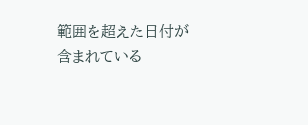範囲を超えた日付が含まれている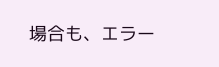場合も、エラー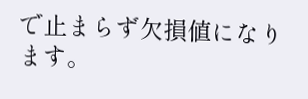で止まらず欠損値になります。